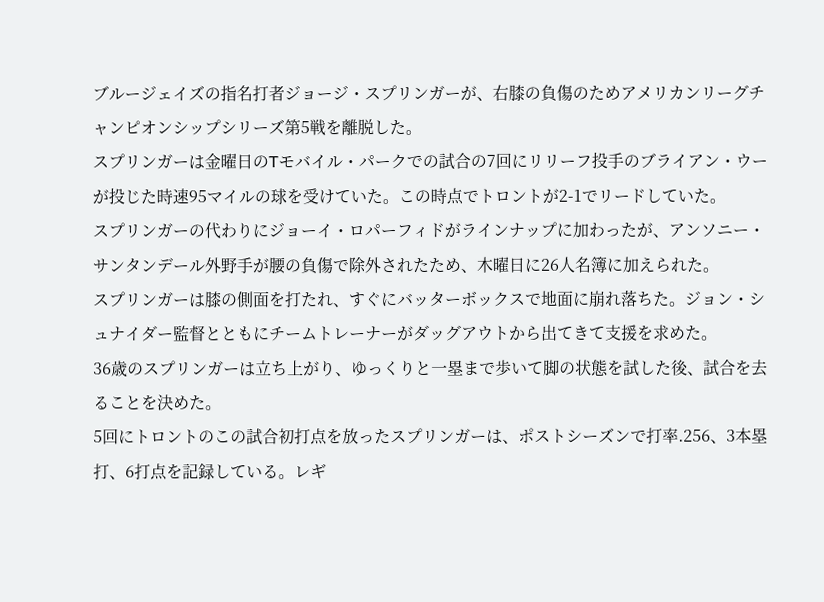ブルージェイズの指名打者ジョージ・スプリンガーが、右膝の負傷のためアメリカンリーグチャンピオンシップシリーズ第5戦を離脱した。
スプリンガーは金曜日のTモバイル・パークでの試合の7回にリリーフ投手のブライアン・ウーが投じた時速95マイルの球を受けていた。この時点でトロントが2-1でリードしていた。
スプリンガーの代わりにジョーイ・ロパーフィドがラインナップに加わったが、アンソニー・サンタンデール外野手が腰の負傷で除外されたため、木曜日に26人名簿に加えられた。
スプリンガーは膝の側面を打たれ、すぐにバッターボックスで地面に崩れ落ちた。ジョン・シュナイダー監督とともにチームトレーナーがダッグアウトから出てきて支援を求めた。
36歳のスプリンガーは立ち上がり、ゆっくりと一塁まで歩いて脚の状態を試した後、試合を去ることを決めた。
5回にトロントのこの試合初打点を放ったスプリンガーは、ポストシーズンで打率.256、3本塁打、6打点を記録している。レギ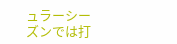ュラーシーズンでは打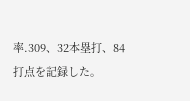率.309、32本塁打、84打点を記録した。